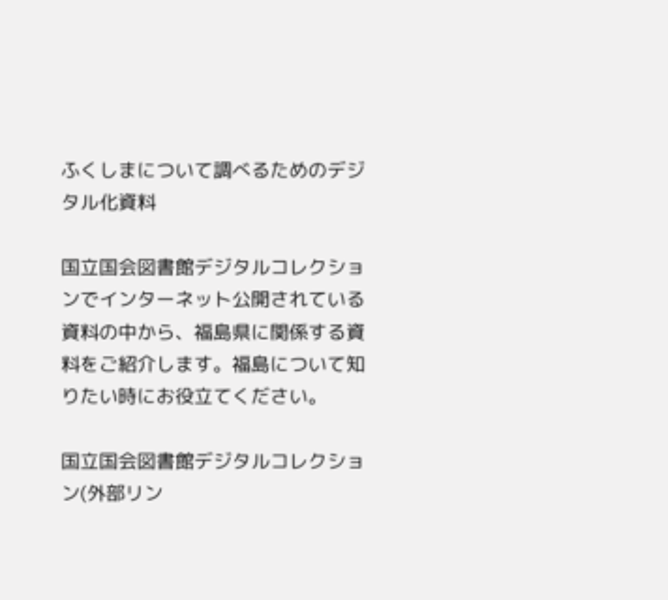ふくしまについて調べるためのデジタル化資料

国立国会図書館デジタルコレクションでインターネット公開されている資料の中から、福島県に関係する資料をご紹介します。福島について知りたい時にお役立てください。

国立国会図書館デジタルコレクション(外部リン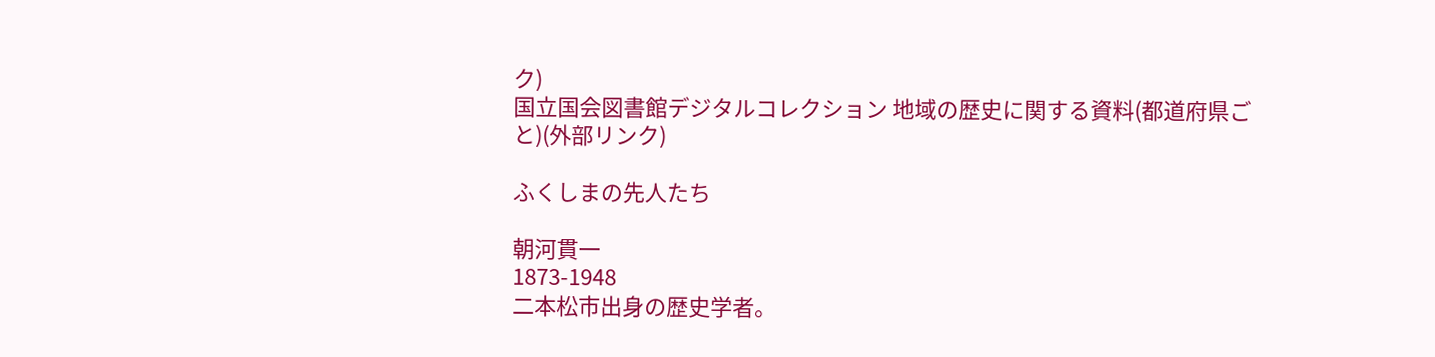ク)
国立国会図書館デジタルコレクション 地域の歴史に関する資料(都道府県ごと)(外部リンク)

ふくしまの先人たち

朝河貫一
1873-1948
二本松市出身の歴史学者。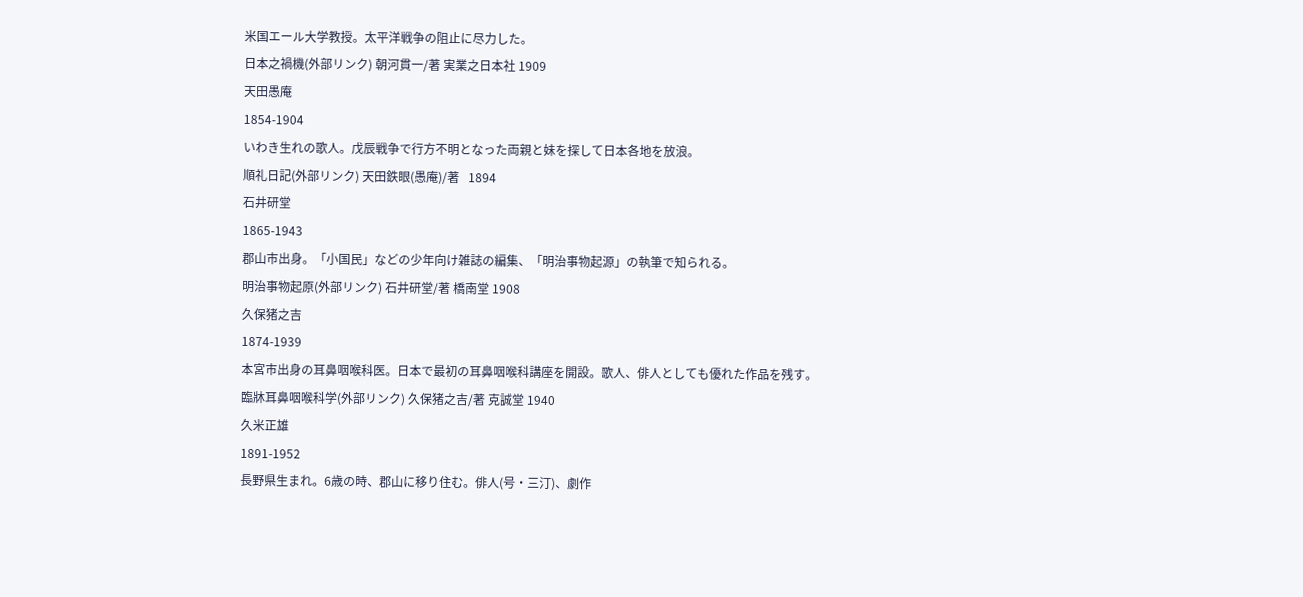米国エール大学教授。太平洋戦争の阻止に尽力した。
日本之禍機(外部リンク) 朝河貫一/著 実業之日本社 1909
天田愚庵
1854-1904
いわき生れの歌人。戊辰戦争で行方不明となった両親と妹を探して日本各地を放浪。
順礼日記(外部リンク) 天田鉄眼(愚庵)/著   1894
石井研堂
1865-1943
郡山市出身。「小国民」などの少年向け雑誌の編集、「明治事物起源」の執筆で知られる。
明治事物起原(外部リンク) 石井研堂/著 橋南堂 1908
久保猪之吉
1874-1939
本宮市出身の耳鼻咽喉科医。日本で最初の耳鼻咽喉科講座を開設。歌人、俳人としても優れた作品を残す。
臨牀耳鼻咽喉科学(外部リンク) 久保猪之吉/著 克誠堂 1940
久米正雄
1891-1952
長野県生まれ。6歳の時、郡山に移り住む。俳人(号・三汀)、劇作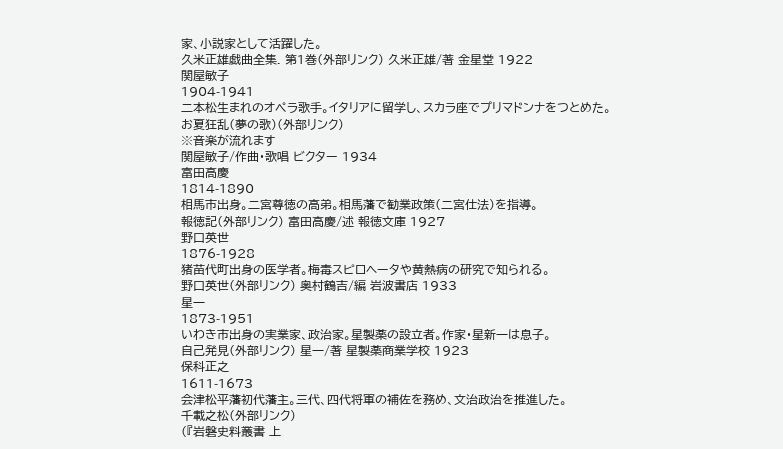家、小説家として活躍した。
久米正雄戯曲全集. 第1巻(外部リンク) 久米正雄/著 金星堂 1922
関屋敏子
1904-1941
二本松生まれのオペラ歌手。イタリアに留学し、スカラ座でプリマドンナをつとめた。
お夏狂乱(夢の歌)(外部リンク)
※音楽が流れます
関屋敏子/作曲・歌唱 ビクター 1934
富田高慶
1814-1890
相馬市出身。二宮尊徳の高弟。相馬藩で勧業政策(二宮仕法)を指導。
報徳記(外部リンク) 富田高慶/述 報徳文庫 1927
野口英世
1876-1928
猪苗代町出身の医学者。梅毒スピロヘータや黄熱病の研究で知られる。
野口英世(外部リンク) 奥村鶴吉/編 岩波書店 1933
星一
1873-1951
いわき市出身の実業家、政治家。星製薬の設立者。作家・星新一は息子。
自己発見(外部リンク) 星一/著 星製薬商業学校 1923
保科正之
1611-1673
会津松平藩初代藩主。三代、四代将軍の補佐を務め、文治政治を推進した。
千載之松(外部リンク)
(『岩磐史料叢書 上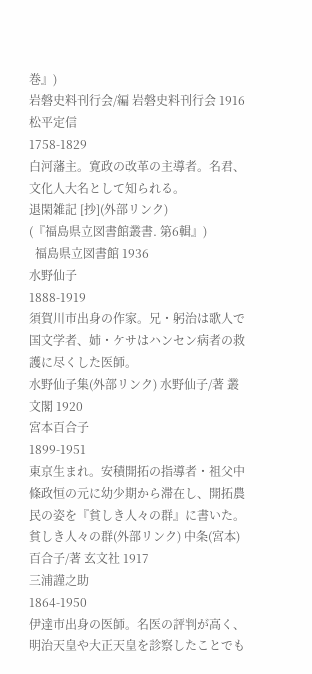巻』)
岩磐史料刊行会/編 岩磐史料刊行会 1916
松平定信
1758-1829
白河藩主。寛政の改革の主導者。名君、文化人大名として知られる。
退閑雑記 [抄](外部リンク)
(『福島県立図書館叢書. 第6輯』)
  福島県立図書館 1936
水野仙子
1888-1919
須賀川市出身の作家。兄・躬治は歌人で国文学者、姉・ケサはハンセン病者の救護に尽くした医師。
水野仙子集(外部リンク) 水野仙子/著 叢文閣 1920
宮本百合子
1899-1951
東京生まれ。安積開拓の指導者・祖父中條政恒の元に幼少期から滞在し、開拓農民の姿を『貧しき人々の群』に書いた。
貧しき人々の群(外部リンク) 中条(宮本)百合子/著 玄文社 1917
三浦謹之助
1864-1950
伊達市出身の医師。名医の評判が高く、明治天皇や大正天皇を診察したことでも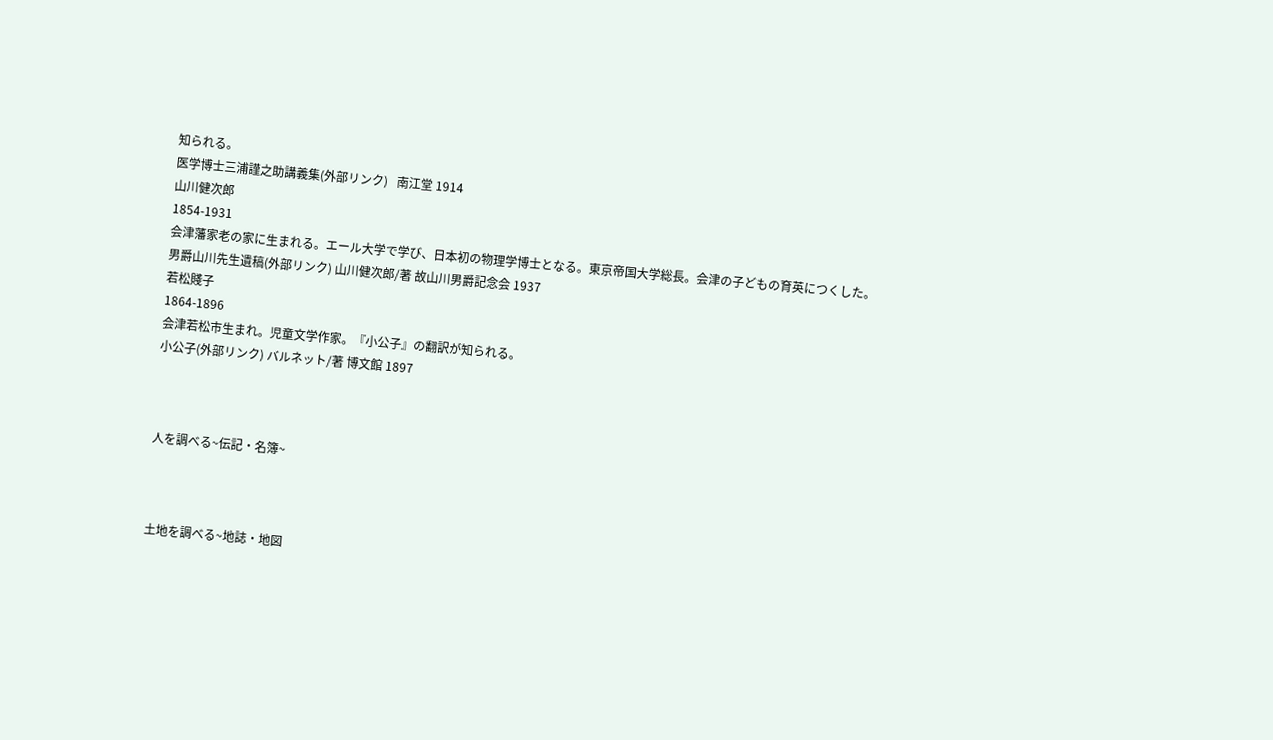知られる。
医学博士三浦謹之助講義集(外部リンク)   南江堂 1914
山川健次郎
1854-1931
会津藩家老の家に生まれる。エール大学で学び、日本初の物理学博士となる。東京帝国大学総長。会津の子どもの育英につくした。
男爵山川先生遺稿(外部リンク) 山川健次郎/著 故山川男爵記念会 1937
若松賤子
1864-1896
会津若松市生まれ。児童文学作家。『小公子』の翻訳が知られる。
小公子(外部リンク) バルネット/著 博文館 1897



人を調べる~伝記・名簿~



土地を調べる~地誌・地図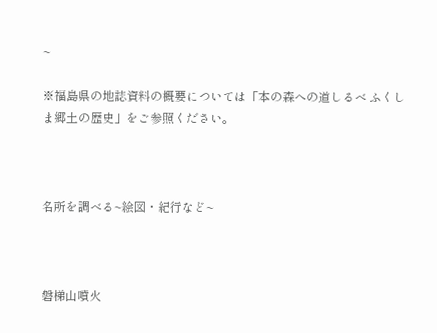~

※福島県の地誌資料の概要については「本の森への道しるべ ふくしま郷土の歴史」をご参照ください。



名所を調べる~絵図・紀行など~



磐梯山噴火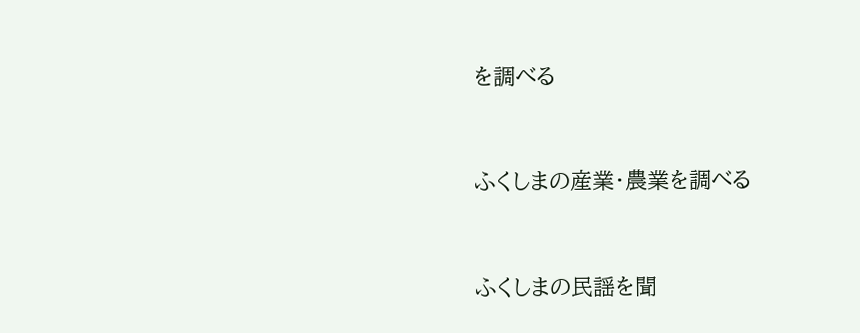を調べる



ふくしまの産業・農業を調べる



ふくしまの民謡を聞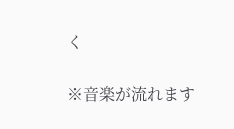く

※音楽が流れます